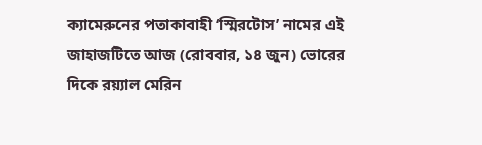ক্যামেরুনের পতাকাবাহী ‘স্মিরটোস’ নামের এই জাহাজটিতে আজ (রোববার, ১৪ জুন) ভোরের দিকে রয়্যাল মেরিন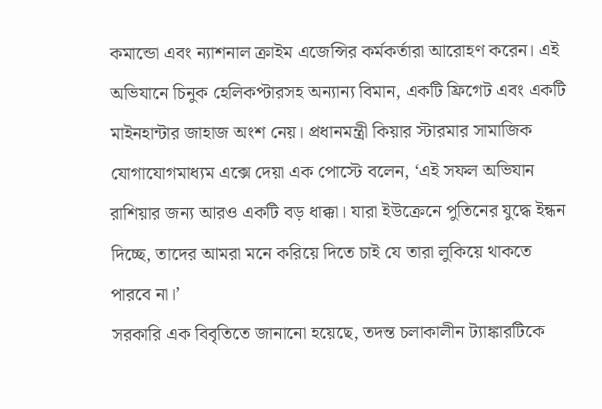কমান্ডো এবং ন্যাশনাল ক্রাইম এজেন্সির কর্মকর্তারা আরোহণ করেন। এই অভিযানে চিনুক হেলিকপ্টারসহ অন্যান্য বিমান, একটি ফ্রিগেট এবং একটি মাইনহান্টার জাহাজ অংশ নেয়। প্রধানমন্ত্রী কিয়ার স্টারমার সামাজিক যোগাযোগমাধ্যম এক্সে দেয়া এক পোস্টে বলেন, ‘এই সফল অভিযান রাশিয়ার জন্য আরও একটি বড় ধাক্কা। যারা ইউক্রেনে পুতিনের যুদ্ধে ইন্ধন দিচ্ছে, তাদের আমরা মনে করিয়ে দিতে চাই যে তারা লুকিয়ে থাকতে পারবে না।’
সরকারি এক বিবৃতিতে জানানো হয়েছে, তদন্ত চলাকালীন ট্যাঙ্কারটিকে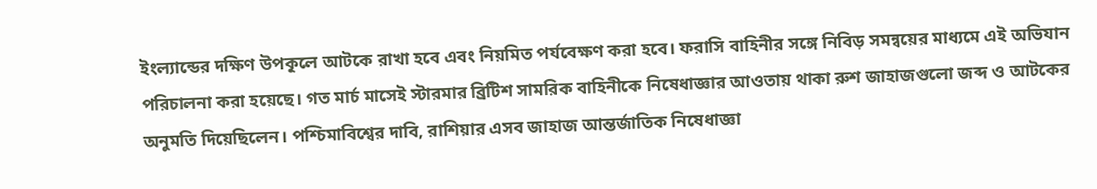ইংল্যান্ডের দক্ষিণ উপকূলে আটকে রাখা হবে এবং নিয়মিত পর্যবেক্ষণ করা হবে। ফরাসি বাহিনীর সঙ্গে নিবিড় সমন্বয়ের মাধ্যমে এই অভিযান পরিচালনা করা হয়েছে। গত মার্চ মাসেই স্টারমার ব্রিটিশ সামরিক বাহিনীকে নিষেধাজ্ঞার আওতায় থাকা রুশ জাহাজগুলো জব্দ ও আটকের অনুমতি দিয়েছিলেন। পশ্চিমাবিশ্বের দাবি, রাশিয়ার এসব জাহাজ আন্তর্জাতিক নিষেধাজ্ঞা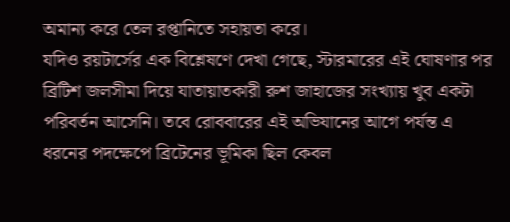অমান্য করে তেল রপ্তানিতে সহায়তা করে।
যদিও রয়টার্সের এক বিশ্লেষণে দেখা গেছে, স্টারমারের এই ঘোষণার পর ব্রিটিশ জলসীমা দিয়ে যাতায়াতকারী রুশ জাহাজের সংখ্যায় খুব একটা পরিবর্তন আসেনি। তবে রোববারের এই অভিযানের আগে পর্যন্ত এ ধরনের পদক্ষেপে ব্রিটেনের ভূমিকা ছিল কেবল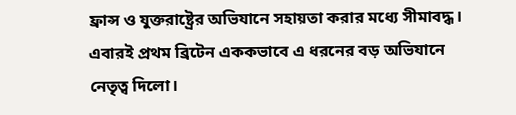ফ্রান্স ও যুক্তরাষ্ট্রের অভিযানে সহায়তা করার মধ্যে সীমাবদ্ধ। এবারই প্রথম ব্রিটেন এককভাবে এ ধরনের বড় অভিযানে নেতৃত্ব দিলো।